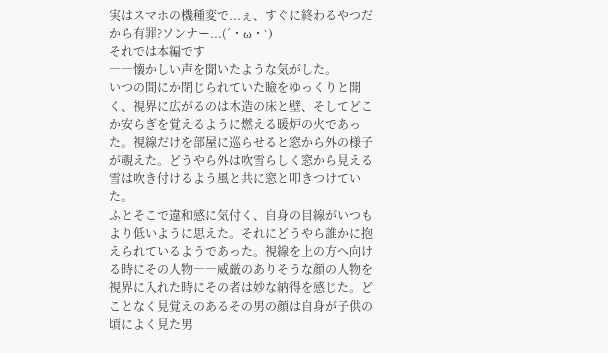実はスマホの機種変で...ぇ、すぐに終わるやつだから有罪?ソンナー...(´・ω・`)
それでは本編です
――懐かしい声を聞いたような気がした。
いつの間にか閉じられていた瞼をゆっくりと開く、視界に広がるのは木造の床と壁、そしてどこか安らぎを覚えるように燃える暖炉の火であった。視線だけを部屋に巡らせると窓から外の様子が覗えた。どうやら外は吹雪らしく窓から見える雪は吹き付けるよう風と共に窓と叩きつけていた。
ふとそこで違和感に気付く、自身の目線がいつもより低いように思えた。それにどうやら誰かに抱えられているようであった。視線を上の方へ向ける時にその人物――威厳のありそうな顔の人物を視界に入れた時にその者は妙な納得を感じた。どことなく見覚えのあるその男の顔は自身が子供の頃によく見た男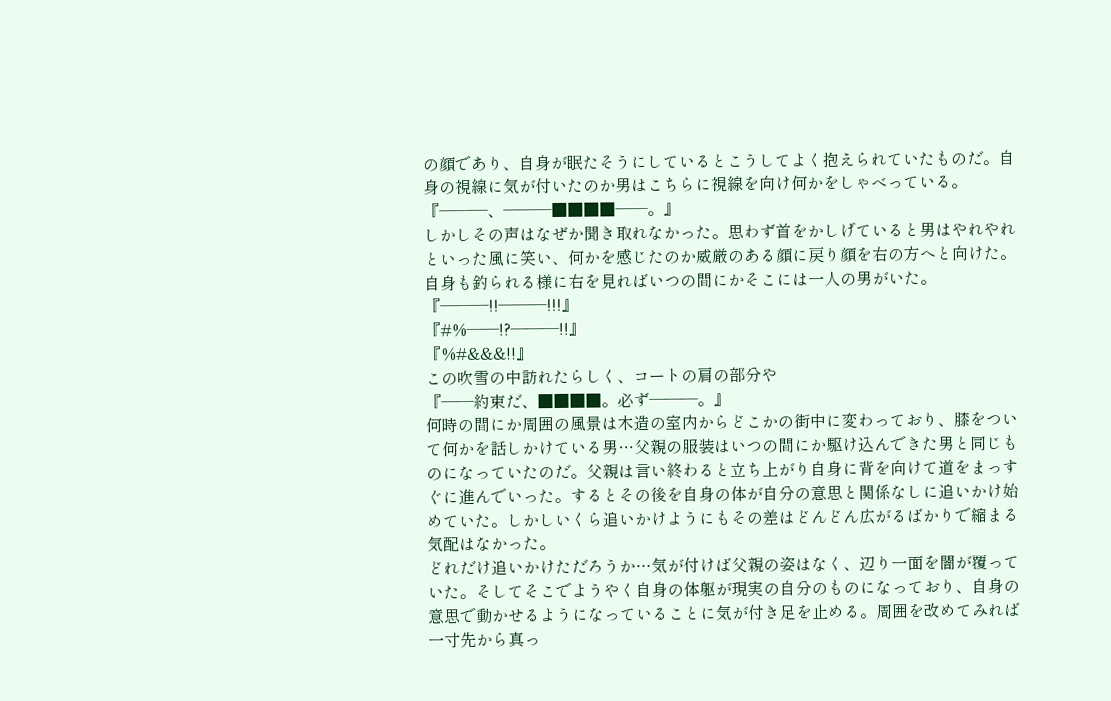の顔であり、自身が眠たそうにしているとこうしてよく抱えられていたものだ。自身の視線に気が付いたのか男はこちらに視線を向け何かをしゃべっている。
『―――、―――■■■■――。』
しかしその声はなぜか聞き取れなかった。思わず首をかしげていると男はやれやれといった風に笑い、何かを感じたのか威厳のある顔に戻り顔を右の方へと向けた。自身も釣られる様に右を見ればいつの間にかそこには一人の男がいた。
『―――!!―――!!!』
『#%――!?―――!!』
『%#&&&!!』
この吹雪の中訪れたらしく、コートの肩の部分や
『――約束だ、■■■■。必ず―――。』
何時の間にか周囲の風景は木造の室内からどこかの街中に変わっており、膝をついて何かを話しかけている男…父親の服装はいつの間にか駆け込んできた男と同じものになっていたのだ。父親は言い終わると立ち上がり自身に背を向けて道をまっすぐに進んでいった。するとその後を自身の体が自分の意思と関係なしに追いかけ始めていた。しかしいくら追いかけようにもその差はどんどん広がるばかりで縮まる気配はなかった。
どれだけ追いかけただろうか…気が付けば父親の姿はなく、辺り一面を闇が覆っていた。そしてそこでようやく自身の体躯が現実の自分のものになっており、自身の意思で動かせるようになっていることに気が付き足を止める。周囲を改めてみれば一寸先から真っ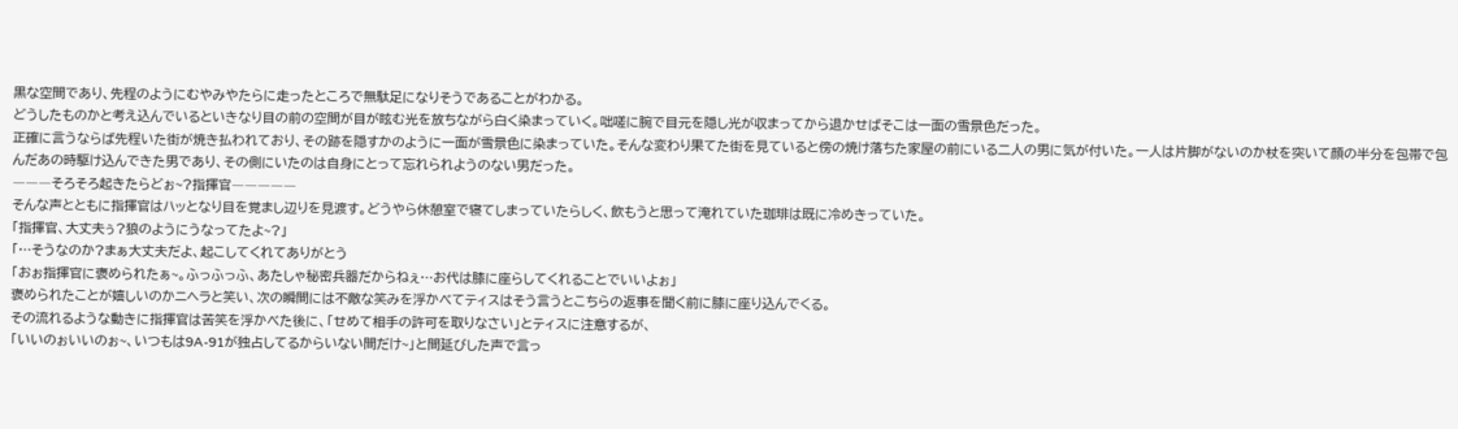黒な空間であり、先程のようにむやみやたらに走ったところで無駄足になりそうであることがわかる。
どうしたものかと考え込んでいるといきなり目の前の空間が目が眩む光を放ちながら白く染まっていく。咄嗟に腕で目元を隠し光が収まってから退かせばそこは一面の雪景色だった。
正確に言うならば先程いた街が焼き払われており、その跡を隠すかのように一面が雪景色に染まっていた。そんな変わり果てた街を見ていると傍の焼け落ちた家屋の前にいる二人の男に気が付いた。一人は片脚がないのか杖を突いて顔の半分を包帯で包んだあの時駆け込んできた男であり、その側にいたのは自身にとって忘れられようのない男だった。
―――そろそろ起きたらどぉ~?指揮官―――――
そんな声とともに指揮官はハッとなり目を覚まし辺りを見渡す。どうやら休憩室で寝てしまっていたらしく、飲もうと思って淹れていた珈琲は既に冷めきっていた。
「指揮官、大丈夫ぅ?狼のようにうなってたよ~?」
「…そうなのか?まぁ大丈夫だよ、起こしてくれてありがとう
「おぉ指揮官に褒められたぁ~。ふっふっふ、あたしゃ秘密兵器だからねぇ…お代は膝に座らしてくれることでいいよぉ」
褒められたことが嬉しいのかニヘラと笑い、次の瞬間には不敵な笑みを浮かべてティスはそう言うとこちらの返事を聞く前に膝に座り込んでくる。
その流れるような動きに指揮官は苦笑を浮かべた後に、「せめて相手の許可を取りなさい」とティスに注意するが、
「いいのぉいいのぉ~、いつもは9A-91が独占してるからいない間だけ~」と間延びした声で言っ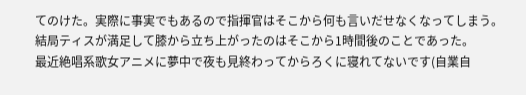てのけた。実際に事実でもあるので指揮官はそこから何も言いだせなくなってしまう。
結局ティスが満足して膝から立ち上がったのはそこから1時間後のことであった。
最近絶唱系歌女アニメに夢中で夜も見終わってからろくに寝れてないです(自業自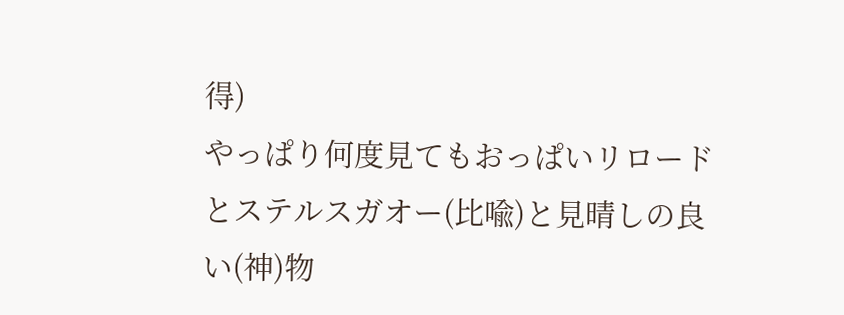得)
やっぱり何度見てもおっぱいリロードとステルスガオー(比喩)と見晴しの良い(神)物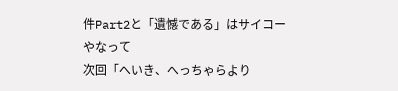件Part2と「遺憾である」はサイコーやなって
次回「へいき、へっちゃらより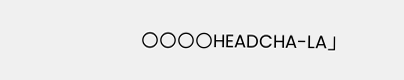〇〇〇〇HEADCHA-LA」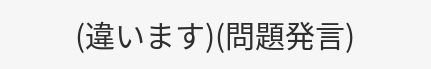(違います)(問題発言)